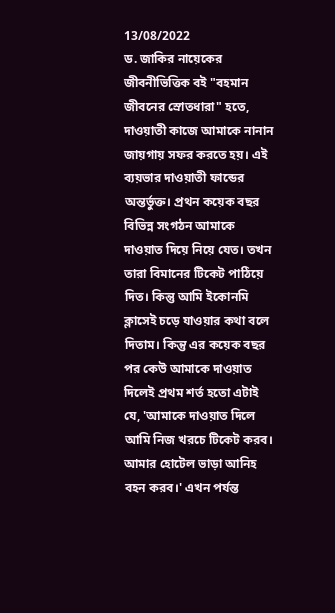13/08/2022
ড. জাকির নায়েকের জীবনীভিত্তিক বই "বহমান জীবনের স্রোতধারা" হতে,
দাওয়াতী কাজে আমাকে নানান জায়গায় সফর করতে হয়। এই ব্যয়ভার দাওয়াতী ফান্ডের অন্তর্ভুক্ত। প্রথন কয়েক বছর বিভিন্ন সংগঠন আমাকে দাওয়াত দিয়ে নিয়ে যেত। তখন তারা বিমানের টিকেট পাঠিয়ে দিত। কিন্তু আমি ইকোনমি ক্লাসেই চড়ে যাওয়ার কথা বলে দিতাম। কিন্তু এর কয়েক বছর পর কেউ আমাকে দাওয়াত দিলেই প্রথম শর্ত হতো এটাই যে, 'আমাকে দাওয়াত দিলে আমি নিজ খরচে টিকেট করব। আমার হোটেল ভাড়া আনিহ বহন করব।' এখন পর্যন্ত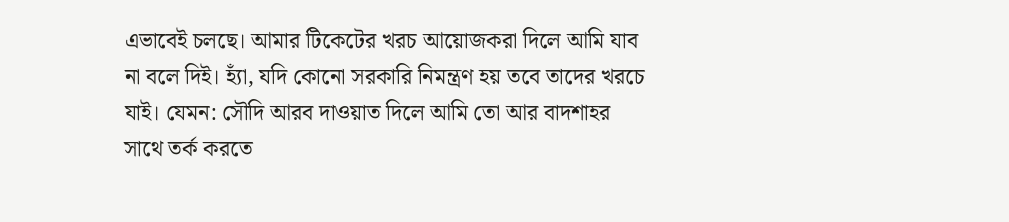এভাবেই চলছে। আমার টিকেটের খরচ আয়োজকরা দিলে আমি যাব না বলে দিই। হ্যাঁ, যদি কোনো সরকারি নিমন্ত্রণ হয় তবে তাদের খরচে যাই। যেমন: সৌদি আরব দাওয়াত দিলে আমি তো আর বাদশাহর সাথে তর্ক করতে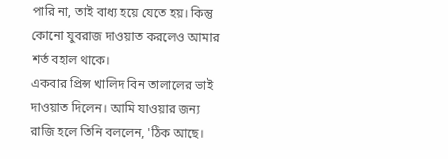পারি না, তাই বাধ্য হয়ে যেতে হয়। কিন্তু কোনো যুবরাজ দাওয়াত করলেও আমার শর্ত বহাল থাকে।
একবার প্রিন্স খালিদ বিন তালালের ভাই দাওয়াত দিলেন। আমি যাওয়ার জন্য রাজি হলে তিনি বললেন, 'ঠিক আছে।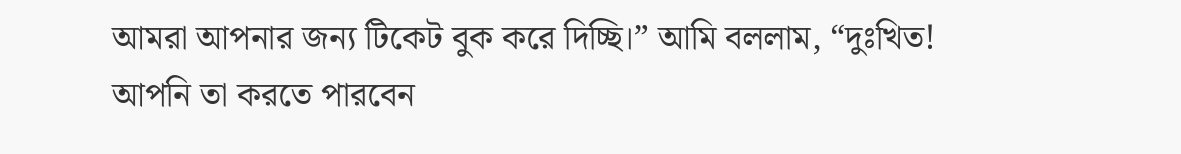আমরা আপনার জন্য টিকেট বুক করে দিচ্ছি।” আমি বললাম, “দুঃখিত! আপনি তা করতে পারবেন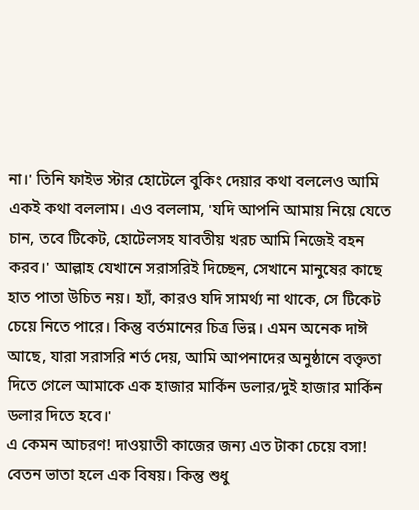না।' তিনি ফাইভ স্টার হোটেলে বুকিং দেয়ার কথা বললেও আমি একই কথা বললাম। এও বললাম, 'যদি আপনি আমায় নিয়ে যেতে চান, তবে টিকেট, হোটেলসহ যাবতীয় খরচ আমি নিজেই বহন করব।' আল্লাহ যেখানে সরাসরিই দিচ্ছেন, সেখানে মানুষের কাছে হাত পাতা উচিত নয়। হ্যাঁ, কারও যদি সামর্থ্য না থাকে, সে টিকেট চেয়ে নিতে পারে। কিন্তু বর্তমানের চিত্র ভিন্ন। এমন অনেক দাঈ আছে, যারা সরাসরি শর্ত দেয়, আমি আপনাদের অনুষ্ঠানে বক্তৃতা দিতে গেলে আমাকে এক হাজার মার্কিন ডলার/দুই হাজার মার্কিন ডলার দিতে হবে।'
এ কেমন আচরণ! দাওয়াতী কাজের জন্য এত টাকা চেয়ে বসা! বেতন ভাতা হলে এক বিষয়। কিন্তু শুধু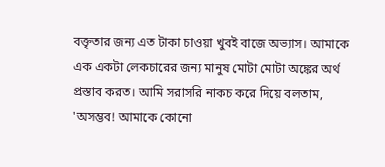বক্তৃতার জন্য এত টাকা চাওয়া খুবই বাজে অভ্যাস। আমাকে এক একটা লেকচারের জন্য মানুষ মোটা মোটা অঙ্কের অর্থ প্রস্তাব করত। আমি সরাসরি নাকচ করে দিয়ে বলতাম, 'অসম্ভব! আমাকে কোনো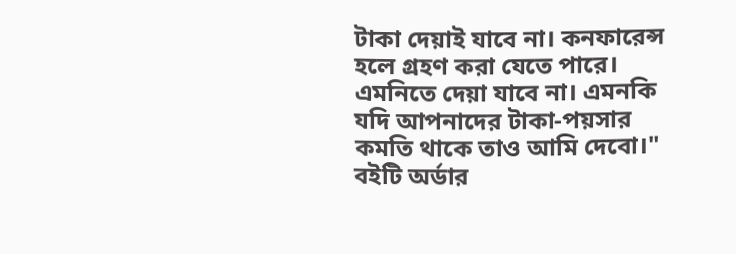টাকা দেয়াই যাবে না। কনফারেন্স হলে গ্রহণ করা যেতে পারে। এমনিতে দেয়া যাবে না। এমনকি যদি আপনাদের টাকা-পয়সার কমতি থাকে তাও আমি দেবো।"
বইটি অর্ডার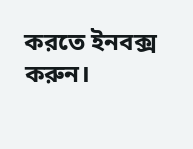করতে ইনবক্স করুন।